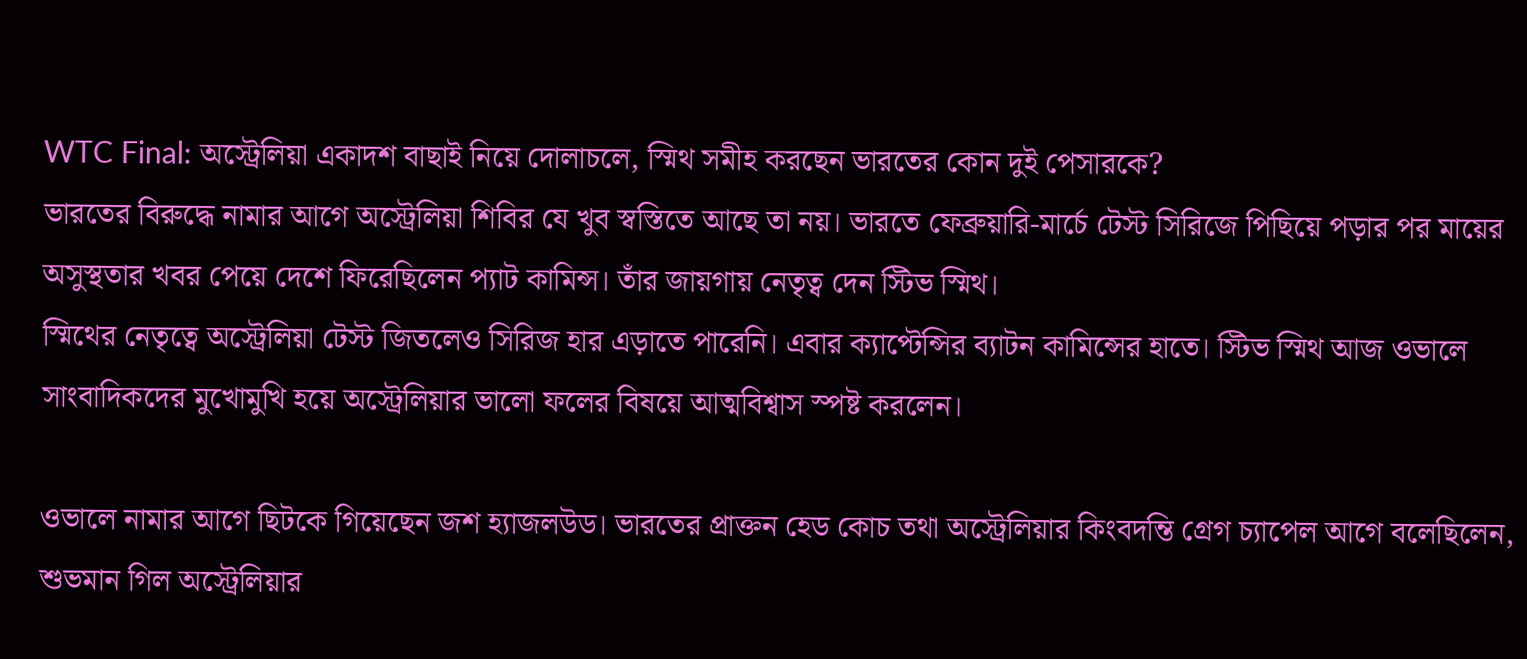WTC Final: অস্ট্রেলিয়া একাদশ বাছাই নিয়ে দোলাচলে, স্মিথ সমীহ করছেন ভারতের কোন দুই পেসারকে?
ভারতের বিরুদ্ধে নামার আগে অস্ট্রেলিয়া শিবির যে খুব স্বস্তিতে আছে তা নয়। ভারতে ফেব্রুয়ারি-মার্চে টেস্ট সিরিজে পিছিয়ে পড়ার পর মায়ের অসুস্থতার খবর পেয়ে দেশে ফিরেছিলেন প্যাট কামিন্স। তাঁর জায়গায় নেতৃত্ব দেন স্টিভ স্মিথ।
স্মিথের নেতৃত্বে অস্ট্রেলিয়া টেস্ট জিতলেও সিরিজ হার এড়াতে পারেনি। এবার ক্যাপ্টেন্সির ব্যাটন কামিন্সের হাতে। স্টিভ স্মিথ আজ ওভালে সাংবাদিকদের মুখোমুখি হয়ে অস্ট্রেলিয়ার ভালো ফলের বিষয়ে আত্মবিশ্বাস স্পষ্ট করলেন।

ওভালে নামার আগে ছিটকে গিয়েছেন জশ হ্যাজলউড। ভারতের প্রাক্তন হেড কোচ তথা অস্ট্রেলিয়ার কিংবদন্তি গ্রেগ চ্যাপেল আগে বলেছিলেন, শুভমান গিল অস্ট্রেলিয়ার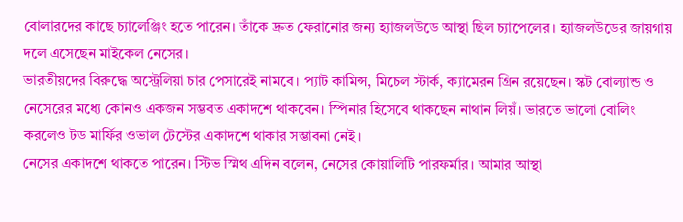বোলারদের কাছে চ্যালেঞ্জিং হতে পারেন। তাঁকে দ্রুত ফেরানোর জন্য হ্যাজলউডে আস্থা ছিল চ্যাপেলের। হ্যাজলউডের জায়গায় দলে এসেছেন মাইকেল নেসের।
ভারতীয়দের বিরুদ্ধে অস্ট্রেলিয়া চার পেসারেই নামবে। প্যাট কামিন্স, মিচেল স্টার্ক, ক্যামেরন গ্রিন রয়েছেন। স্কট বোল্যান্ড ও নেসেরের মধ্যে কোনও একজন সম্ভবত একাদশে থাকবেন। স্পিনার হিসেবে থাকছেন নাথান লিয়ঁ। ভারতে ভালো বোলিং করলেও টড মার্ফির ওভাল টেস্টের একাদশে থাকার সম্ভাবনা নেই।
নেসের একাদশে থাকতে পারেন। স্টিভ স্মিথ এদিন বলেন, নেসের কোয়ালিটি পারফর্মার। আমার আস্থা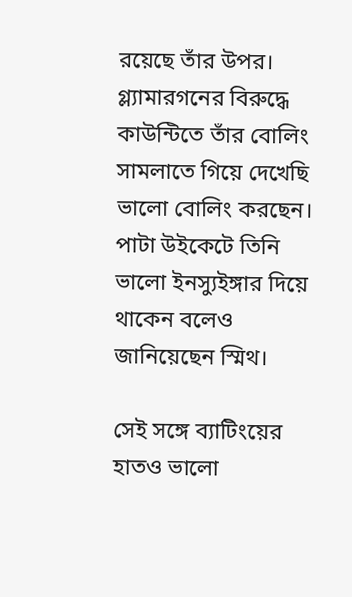রয়েছে তাঁর উপর। গ্ল্যামারগনের বিরুদ্ধে কাউন্টিতে তাঁর বোলিং সামলাতে গিয়ে দেখেছি ভালো বোলিং করছেন। পাটা উইকেটে তিনি ভালো ইনস্যুইঙ্গার দিয়ে থাকেন বলেও জানিয়েছেন স্মিথ।

সেই সঙ্গে ব্যাটিংয়ের হাতও ভালো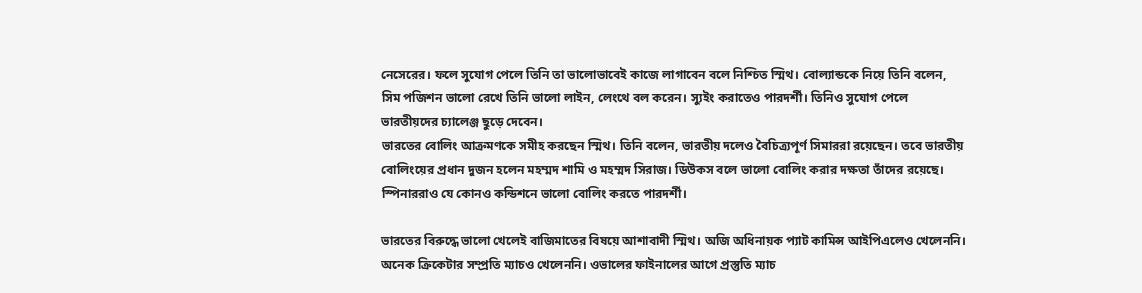নেসেরের। ফলে সুযোগ পেলে তিনি তা ভালোভাবেই কাজে লাগাবেন বলে নিশ্চিত স্মিথ। বোল্যান্ডকে নিয়ে তিনি বলেন, সিম পজিশন ভালো রেখে তিনি ভালো লাইন, লেংথে বল করেন। স্যুইং করাতেও পারদর্শী। তিনিও সুযোগ পেলে ভারতীয়দের চ্যালেঞ্জ ছুড়ে দেবেন।
ভারতের বোলিং আক্রমণকে সমীহ করছেন স্মিথ। তিনি বলেন, ভারতীয় দলেও বৈচিত্র্যপূর্ণ সিমাররা রয়েছেন। তবে ভারতীয় বোলিংয়ের প্রধান দুজন হলেন মহম্মদ শামি ও মহম্মদ সিরাজ। ডিউকস বলে ভালো বোলিং করার দক্ষতা তাঁদের রয়েছে। স্পিনাররাও যে কোনও কন্ডিশনে ভালো বোলিং করতে পারদর্শী।

ভারতের বিরুদ্ধে ভালো খেলেই বাজিমাতের বিষয়ে আশাবাদী স্মিথ। অজি অধিনায়ক প্যাট কামিন্স আইপিএলেও খেলেননি। অনেক ক্রিকেটার সম্প্রতি ম্যাচও খেলেননি। ওভালের ফাইনালের আগে প্রস্তুতি ম্যাচ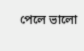পেলে ভালো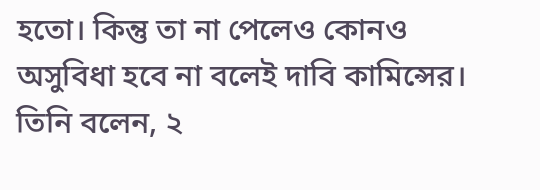হতো। কিন্তু তা না পেলেও কোনও অসুবিধা হবে না বলেই দাবি কামিন্সের।
তিনি বলেন, ২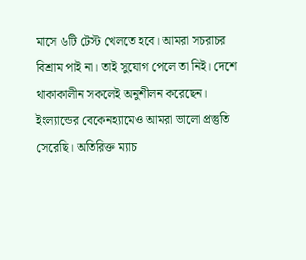মাসে ৬টি টেস্ট খেলতে হবে। আমরা সচরাচর বিশ্রাম পাই না। তাই সুযোগ পেলে তা নিই। দেশে থাকাকালীন সকলেই অনুশীলন করেছেন। ইংল্যান্ডের বেকেনহ্যামেও আমরা ভালো প্রস্তুতি সেরেছি। অতিরিক্ত ম্যাচ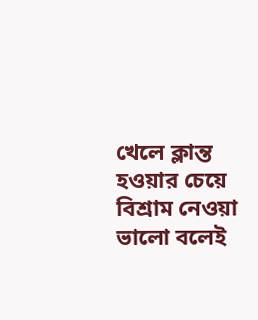খেলে ক্লান্ত হওয়ার চেয়ে বিশ্রাম নেওয়া ভালো বলেই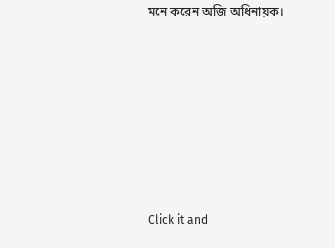মনে করেন অজি অধিনায়ক।












Click it and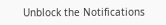Unblock the Notifications